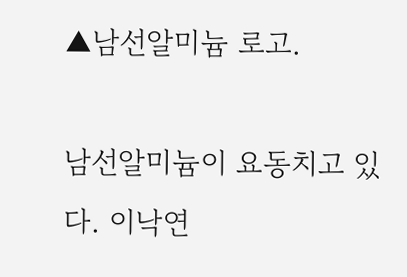▲남선알미늄 로고.

남선알미늄이 요동치고 있다. 이낙연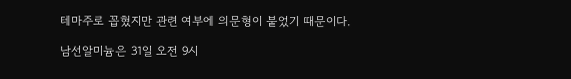테마주로 꼽혔지만 관련 여부에 의문형이 붙었기 때문이다.

남선알미늄은 31일 오전 9시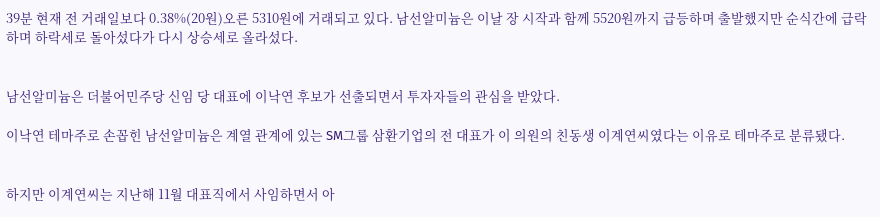39분 현재 전 거래일보다 0.38%(20원)오른 5310원에 거래되고 있다. 남선알미늄은 이날 장 시작과 함께 5520원까지 급등하며 출발했지만 순식간에 급락하며 하락세로 돌아섰다가 다시 상승세로 올라섰다.


남선알미늄은 더불어민주당 신임 당 대표에 이낙연 후보가 선출되면서 투자자들의 관심을 받았다.

이낙연 테마주로 손꼽힌 남선알미늄은 계열 관계에 있는 SM그룹 삼환기업의 전 대표가 이 의원의 친동생 이계연씨였다는 이유로 테마주로 분류됐다.


하지만 이계연씨는 지난해 11월 대표직에서 사임하면서 아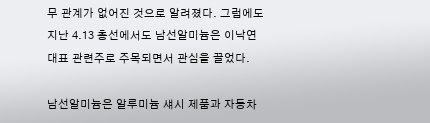무 관계가 없어진 것으로 알려졌다. 그럼에도 지난 4.13 총선에서도 남선알미늄은 이낙연 대표 관련주로 주목되면서 관심을 끌었다.

남선알미늄은 알루미늄 섀시 제품과 자동차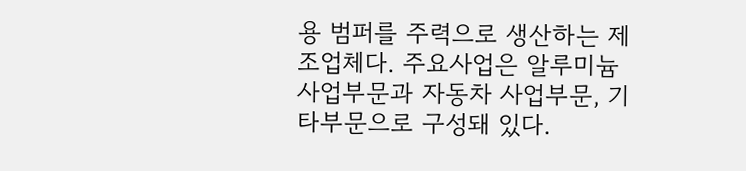용 범퍼를 주력으로 생산하는 제조업체다. 주요사업은 알루미늄 사업부문과 자동차 사업부문, 기타부문으로 구성돼 있다.